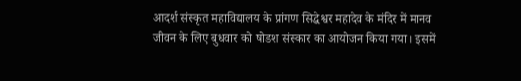आदर्श संस्कृत महाविद्यालय के प्रांगण सिद्धेश्वर महादेव के मंदिर में मानव
जीवन के लिए बुधवार को षोडश संस्कार का आयोजन किया गया। इसमें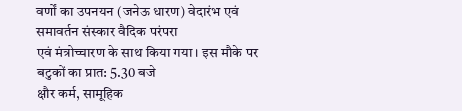वर्णों का उपनयन (जनेऊ धारण) वेदारंभ एवं समावर्तन संस्कार वैदिक परंपरा
एवं मंत्रोच्चारण के साथ किया गया। इस मौके पर बटुकों का प्रात: 5.30 बजे
क्षौर कर्म, सामूहिक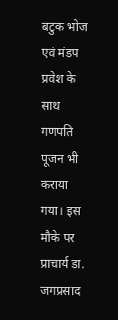बटुक भोज एवं मंडप प्रवेश के
साथ गणपति पूजन भी कराया
गया। इस मौके पर प्राचार्य डा. जगप्रसाद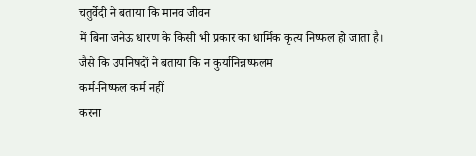चतुर्वेदी ने बताया कि मानव जीवन
में बिना जनेऊ धारण के किसी भी प्रकार का धार्मिक कृत्य निष्फल हो जाता है।
जैसे कि उपनिषदों ने बताया कि न कुर्यानिन्नष्फलम
कर्म-निष्फल कर्म नहीं
करना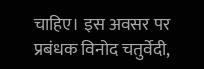चाहिए। इस अवसर पर प्रबंधक विनोद चतुर्वेदी,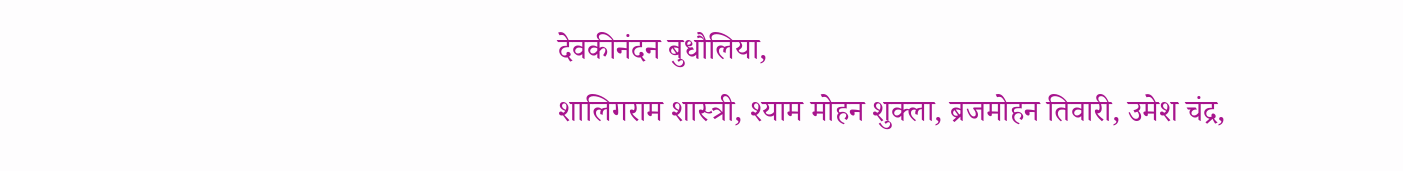देवकीनंदन बुधौलिया,
शालिगराम शास्त्री, श्याम मोहन शुक्ला, ब्रजमोहन तिवारी, उमेश चंद्र,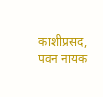काशीप्रसद, पवन नायक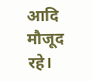आदि मौजूद रहे।